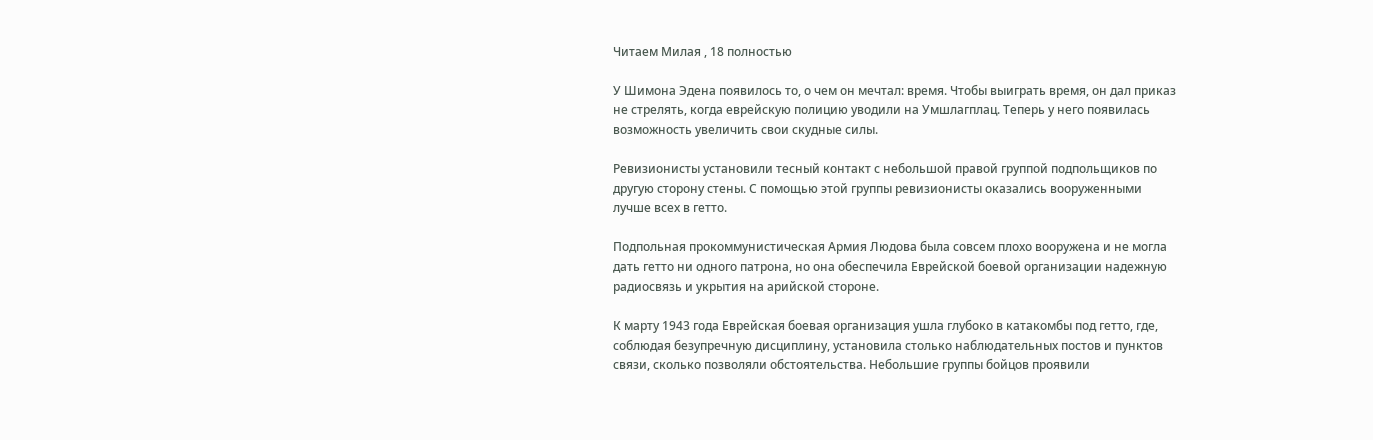Читаем Милая , 18 полностью

У Шимона Эдена появилось то, о чем он мечтал: время. Чтобы выиграть время, он дал приказ не стрелять, когда еврейскую полицию уводили на Умшлагплац. Теперь у него появилась возможность увеличить свои скудные силы.

Ревизионисты установили тесный контакт с небольшой правой группой подпольщиков по другую сторону стены. С помощью этой группы ревизионисты оказались вооруженными лучше всех в гетто.

Подпольная прокоммунистическая Армия Людова была совсем плохо вооружена и не могла дать гетто ни одного патрона, но она обеспечила Еврейской боевой организации надежную радиосвязь и укрытия на арийской стороне.

К марту 1943 года Еврейская боевая организация ушла глубоко в катакомбы под гетто, где, соблюдая безупречную дисциплину, установила столько наблюдательных постов и пунктов связи, сколько позволяли обстоятельства. Небольшие группы бойцов проявили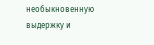необыкновенную выдержку и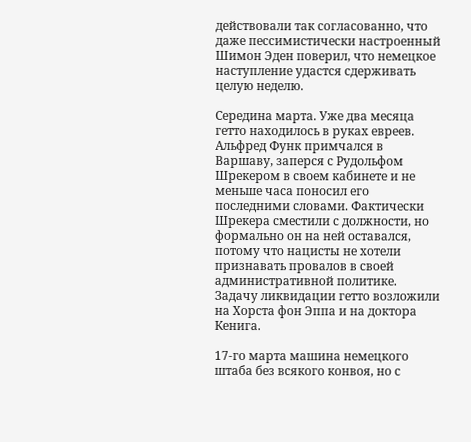действовали так согласованно, что даже пессимистически настроенный Шимон Эден поверил, что немецкое наступление удастся сдерживать целую неделю.

Середина марта. Уже два месяца гетто находилось в руках евреев. Альфред Функ примчался в Варшаву, заперся с Рудольфом Шрекером в своем кабинете и не меньше часа поносил его последними словами. Фактически Шрекера сместили с должности, но формально он на ней оставался, потому что нацисты не хотели признавать провалов в своей административной политике. Задачу ликвидации гетто возложили на Хорста фон Эппа и на доктора Кенига.

17-го марта машина немецкого штаба без всякого конвоя, но с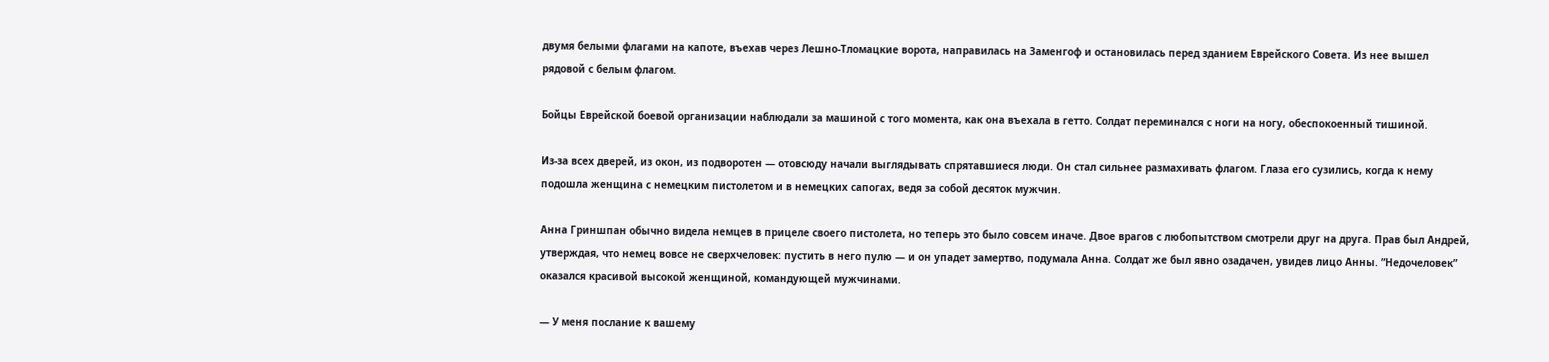двумя белыми флагами на капоте, въехав через Лешно-Тломацкие ворота, направилась на Заменгоф и остановилась перед зданием Еврейского Совета. Из нее вышел рядовой с белым флагом.

Бойцы Еврейской боевой организации наблюдали за машиной с того момента, как она въехала в гетто. Солдат переминался с ноги на ногу, обеспокоенный тишиной.

Из-за всех дверей, из окон, из подворотен — отовсюду начали выглядывать спрятавшиеся люди. Он стал сильнее размахивать флагом. Глаза его сузились, когда к нему подошла женщина с немецким пистолетом и в немецких сапогах, ведя за собой десяток мужчин.

Анна Гриншпан обычно видела немцев в прицеле своего пистолета, но теперь это было совсем иначе. Двое врагов с любопытством смотрели друг на друга. Прав был Андрей, утверждая, что немец вовсе не сверхчеловек: пустить в него пулю — и он упадет замертво, подумала Анна. Солдат же был явно озадачен, увидев лицо Анны. ”Недочеловек” оказался красивой высокой женщиной, командующей мужчинами.

— У меня послание к вашему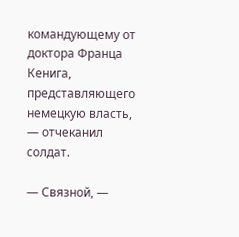командующему от доктора Франца Кенига, представляющего немецкую власть, — отчеканил солдат.

— Связной, —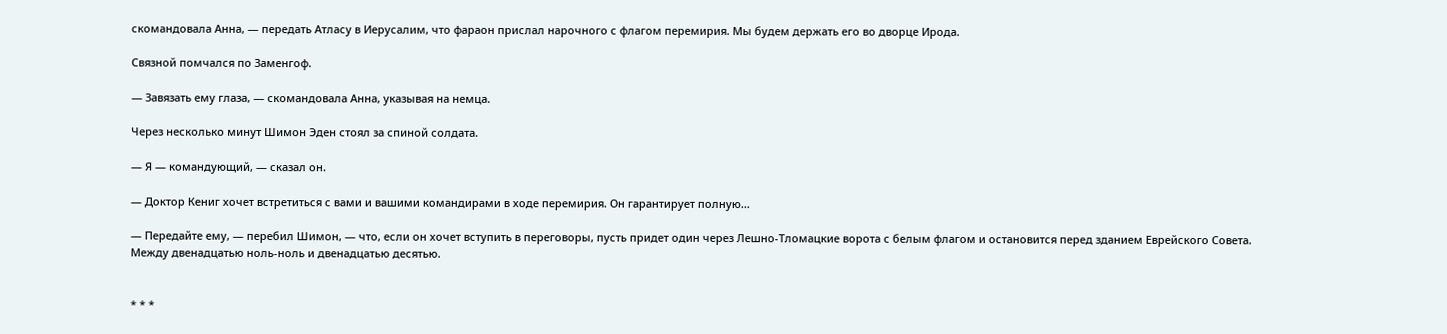скомандовала Анна, — передать Атласу в Иерусалим, что фараон прислал нарочного с флагом перемирия. Мы будем держать его во дворце Ирода.

Связной помчался по Заменгоф.

— Завязать ему глаза, — скомандовала Анна, указывая на немца.

Через несколько минут Шимон Эден стоял за спиной солдата.

— Я — командующий, — сказал он.

— Доктор Кениг хочет встретиться с вами и вашими командирами в ходе перемирия. Он гарантирует полную...

— Передайте ему, — перебил Шимон, — что, если он хочет вступить в переговоры, пусть придет один через Лешно-Тломацкие ворота с белым флагом и остановится перед зданием Еврейского Совета. Между двенадцатью ноль-ноль и двенадцатью десятью.


* * *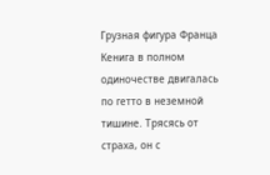Грузная фигура Франца Кенига в полном одиночестве двигалась по гетто в неземной тишине. Трясясь от страха, он с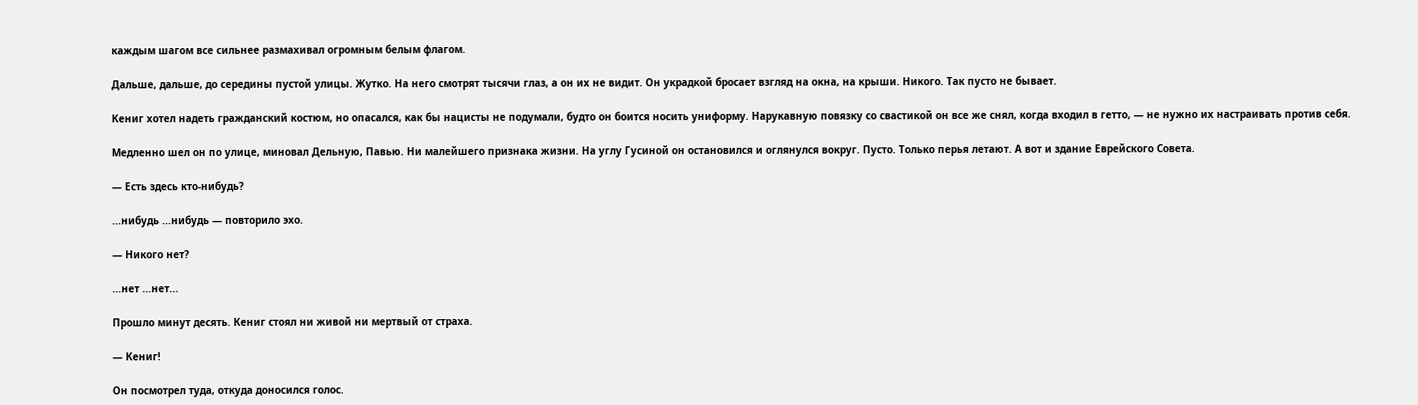каждым шагом все сильнее размахивал огромным белым флагом.

Дальше, дальше, до середины пустой улицы. Жутко. На него смотрят тысячи глаз, а он их не видит. Он украдкой бросает взгляд на окна, на крыши. Никого. Так пусто не бывает.

Кениг хотел надеть гражданский костюм, но опасался, как бы нацисты не подумали, будто он боится носить униформу. Нарукавную повязку со свастикой он все же снял, когда входил в гетто, — не нужно их настраивать против себя.

Медленно шел он по улице, миновал Дельную, Павью. Ни малейшего признака жизни. На углу Гусиной он остановился и оглянулся вокруг. Пусто. Только перья летают. А вот и здание Еврейского Совета.

— Есть здесь кто-нибудь?

...нибудь ...нибудь — повторило эхо.

— Никого нет?

...нет ...нет...

Прошло минут десять. Кениг стоял ни живой ни мертвый от страха.

— Кениг!

Он посмотрел туда, откуда доносился голос.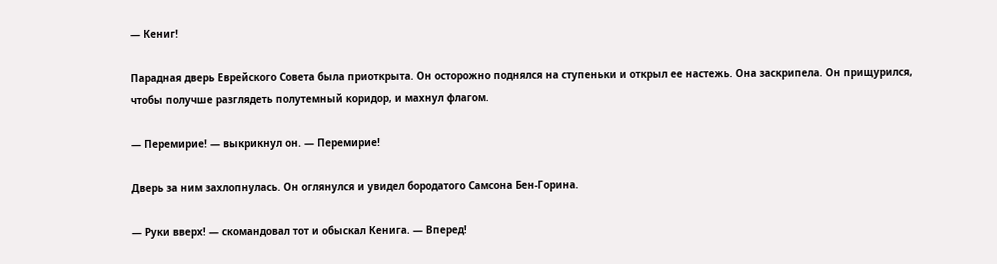— Кениг!

Парадная дверь Еврейского Совета была приоткрыта. Он осторожно поднялся на ступеньки и открыл ее настежь. Она заскрипела. Он прищурился, чтобы получше разглядеть полутемный коридор, и махнул флагом.

— Перемирие! — выкрикнул он. — Перемирие!

Дверь за ним захлопнулась. Он оглянулся и увидел бородатого Самсона Бен-Горина.

— Руки вверх! — скомандовал тот и обыскал Кенига. — Вперед!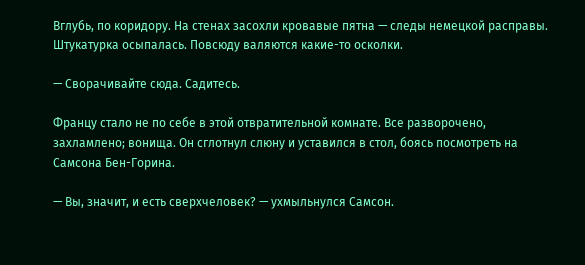Вглубь, по коридору. На стенах засохли кровавые пятна — следы немецкой расправы. Штукатурка осыпалась. Повсюду валяются какие-то осколки.

— Сворачивайте сюда. Садитесь.

Францу стало не по себе в этой отвратительной комнате. Все разворочено, захламлено; вонища. Он сглотнул слюну и уставился в стол, боясь посмотреть на Самсона Бен-Горина.

— Вы, значит, и есть сверхчеловек? — ухмыльнулся Самсон.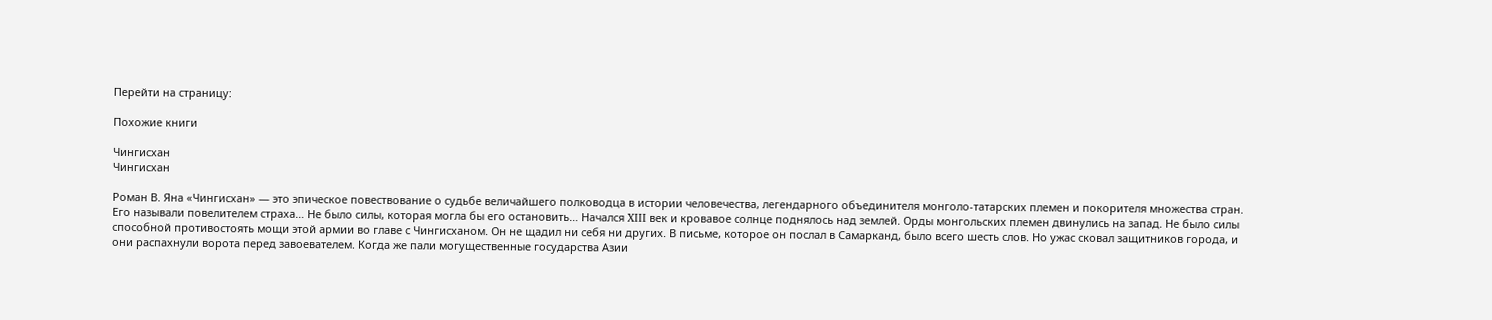Перейти на страницу:

Похожие книги

Чингисхан
Чингисхан

Роман В. Яна «Чингисхан» — это эпическое повествование о судьбе величайшего полководца в истории человечества, легендарного объединителя монголо-татарских племен и покорителя множества стран. Его называли повелителем страха… Не было силы, которая могла бы его остановить… Начался XIII век и кровавое солнце поднялось над землей. Орды монгольских племен двинулись на запад. Не было силы способной противостоять мощи этой армии во главе с Чингисханом. Он не щадил ни себя ни других. В письме, которое он послал в Самарканд, было всего шесть слов. Но ужас сковал защитников города, и они распахнули ворота перед завоевателем. Когда же пали могущественные государства Азии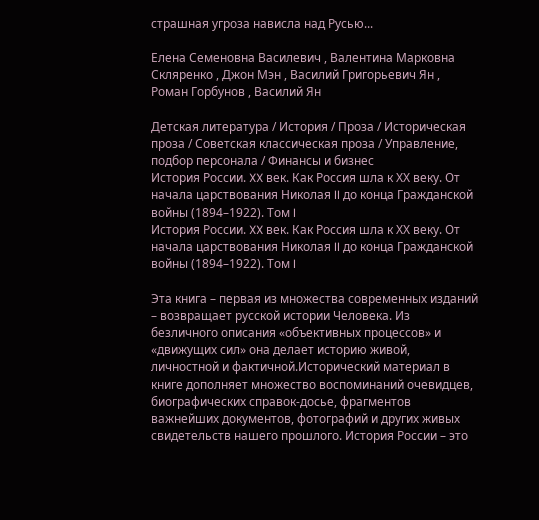страшная угроза нависла над Русью...

Елена Семеновна Василевич , Валентина Марковна Скляренко , Джон Мэн , Василий Григорьевич Ян , Роман Горбунов , Василий Ян

Детская литература / История / Проза / Историческая проза / Советская классическая проза / Управление, подбор персонала / Финансы и бизнес
История России. XX век. Как Россия шла к ХХ веку. От начала царствования Николая II до конца Гражданской войны (1894–1922). Том I
История России. XX век. Как Россия шла к ХХ веку. От начала царствования Николая II до конца Гражданской войны (1894–1922). Том I

Эта книга – первая из множества современных изданий – возвращает русской истории Человека. Из безличного описания «объективных процессов» и «движущих сил» она делает историю живой, личностной и фактичной.Исторический материал в книге дополняет множество воспоминаний очевидцев, биографических справок-досье, фрагментов важнейших документов, фотографий и других живых свидетельств нашего прошлого. История России – это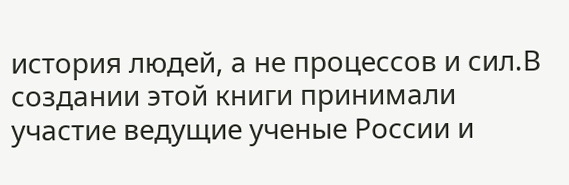история людей, а не процессов и сил.В создании этой книги принимали участие ведущие ученые России и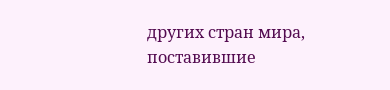других стран мира, поставившие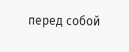перед собой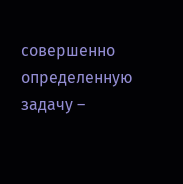совершенно определенную задачу –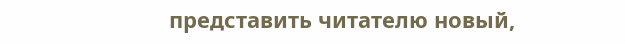представить читателю новый,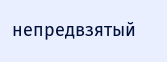непредвзятый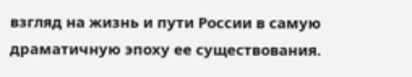взгляд на жизнь и пути России в самую драматичную эпоху ее существования.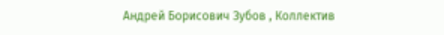Андрей Борисович Зубов , Коллектив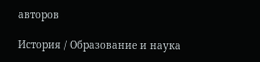авторов

История / Образование и наука